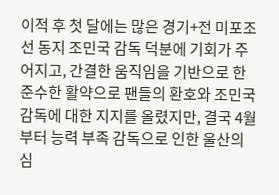이적 후 첫 달에는 많은 경기+전 미포조선 동지 조민국 감독 덕분에 기회가 주어지고, 간결한 움직임을 기반으로 한 준수한 활약으로 팬들의 환호와 조민국 감독에 대한 지지를 올렸지만, 결국 4월부터 능력 부족 감독으로 인한 울산의 심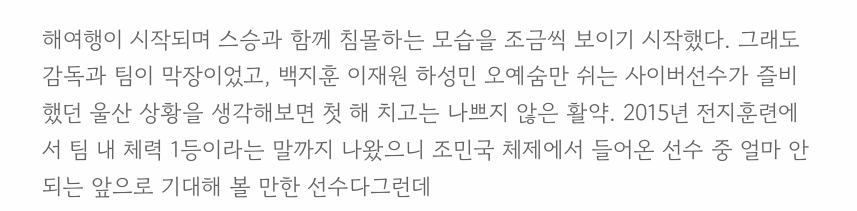해여행이 시작되며 스승과 함께 침몰하는 모습을 조금씩 보이기 시작했다. 그래도 감독과 팀이 막장이었고, 백지훈 이재원 하성민 오예숨만 쉬는 사이버선수가 즐비했던 울산 상황을 생각해보면 첫 해 치고는 나쁘지 않은 활약. 2015년 전지훈련에서 팀 내 체력 1등이라는 말까지 나왔으니 조민국 체제에서 들어온 선수 중 얼마 안 되는 앞으로 기대해 볼 만한 선수다그런데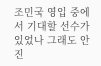조민국 영입 중에서 기대할 선수가 있었나 그래도 안진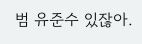범 유준수 있잖아.